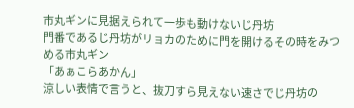市丸ギンに見据えられて一歩も動けないじ丹坊
門番であるじ丹坊がリョカのために門を開けるその時をみつめる市丸ギン
「あぁこらあかん」
涼しい表情で言うと、抜刀すら見えない速さでじ丹坊の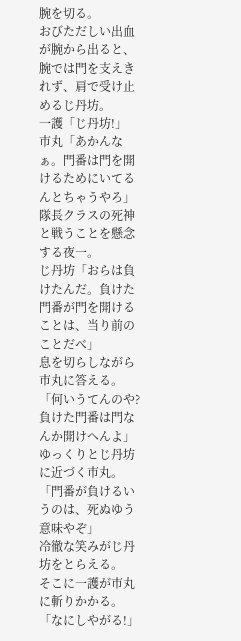腕を切る。
おびただしい出血が腕から出ると、腕では門を支えきれず、肩で受け止めるじ丹坊。
一護「じ丹坊!」
市丸「あかんなぁ。門番は門を開けるためにいてるんとちゃうやろ」
隊長クラスの死神と戦うことを懸念する夜一。
じ丹坊「おらは負けたんだ。負けた門番が門を開けることは、当り前のことだべ」
息を切らしながら市丸に答える。
「何いうてんのや?負けた門番は門なんか開けへんよ」
ゆっくりとじ丹坊に近づく市丸。
「門番が負けるいうのは、死ぬゆう意味やぞ」
冷徹な笑みがじ丹坊をとらえる。
そこに一護が市丸に斬りかかる。
「なにしやがる!」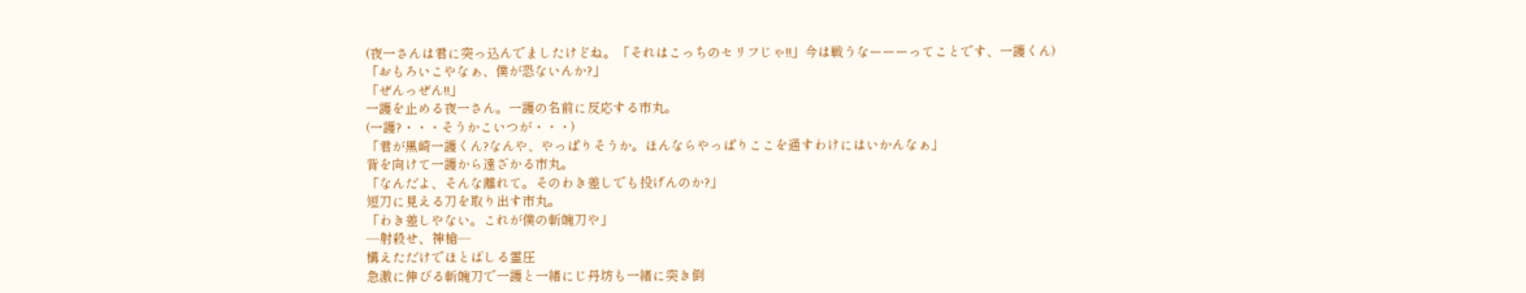(夜一さんは君に突っ込んでましたけどね。「それはこっちのセリフじゃ!!」今は戦うなーーーってことです、一護くん)
「おもろいこやなぁ、僕が恐ないんか?」
「ぜんっぜん!!」
一護を止める夜一さん。一護の名前に反応する市丸。
(一護?・・・そうかこいつが・・・)
「君が黒崎一護くん?なんや、やっぱりそうか。ほんならやっぱりここを通すわけにはいかんなぁ」
背を向けて一護から遠ざかる市丸。
「なんだよ、そんな離れて。そのわき差しでも投げんのか?」
短刀に見える刀を取り出す市丸。
「わき差しやない。これが僕の斬魄刀や」
―射殺せ、神槍―
構えただけでほとばしる霊圧
急激に伸びる斬魄刀で一護と一緒にじ丹坊も一緒に突き倒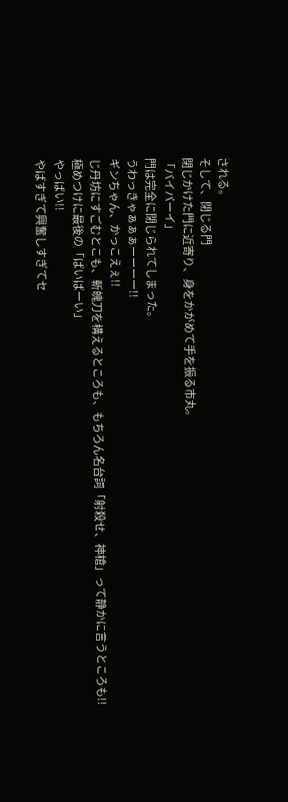される。
そして、閉じる門
閉じかけた門に近寄り、身をかがめて手を振る市丸。
「バイバーイ」
門は完全に閉じられてしまった。
うわっきゃぁぁぁーーーー!!
ギンちゃん、かっこえぇ!!
じ丹坊にすごむとこも、斬魄刀を構えるところも、もちろん名台詞「射殺せ、神槍」って静かに言うところも!!
極めつけに最後の「ばいばーい」
やっばい!!
やばすぎて興奮しすぎてセ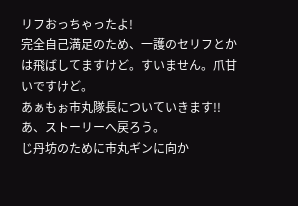リフおっちゃったよ!
完全自己満足のため、一護のセリフとかは飛ばしてますけど。すいません。爪甘いですけど。
あぁもぉ市丸隊長についていきます!!
あ、ストーリーへ戻ろう。
じ丹坊のために市丸ギンに向か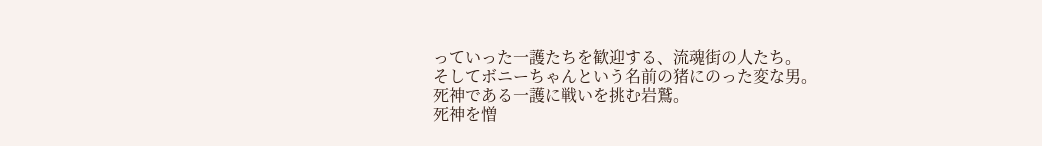っていった一護たちを歓迎する、流魂街の人たち。
そしてボニーちゃんという名前の猪にのった変な男。
死神である一護に戦いを挑む岩鷲。
死神を憎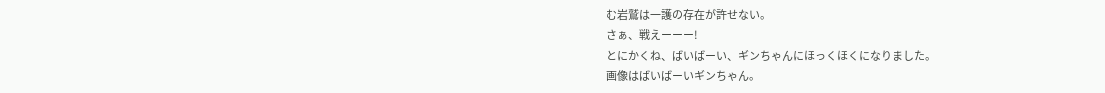む岩鷲は一護の存在が許せない。
さぁ、戦えーーー!
とにかくね、ばいばーい、ギンちゃんにほっくほくになりました。
画像はばいばーいギンちゃん。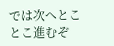では次へとことこ進むぞ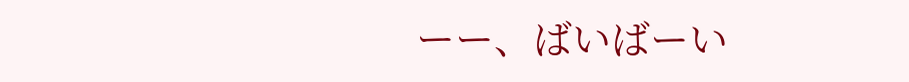ーー、ばいばーい